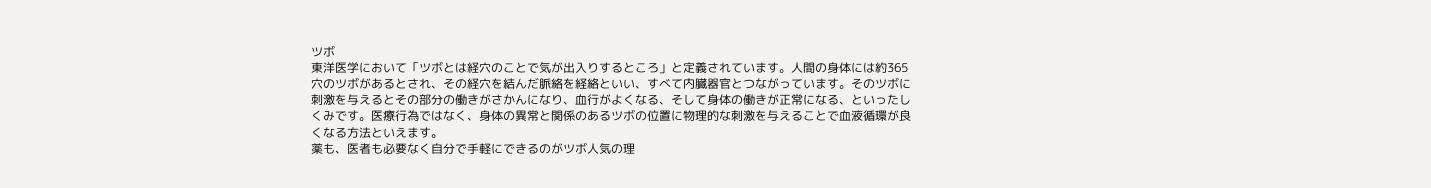ツボ
東洋医学において「ツボとは経穴のことで気が出入りするところ」と定義されています。人間の身体には約365穴のツボがあるとされ、その経穴を結んだ脈絡を経絡といい、すべて内臓器官とつながっています。そのツボに刺激を与えるとその部分の働きがさかんになり、血行がよくなる、そして身体の働きが正常になる、といったしくみです。医療行為ではなく、身体の異常と関係のあるツボの位置に物理的な刺激を与えることで血液循環が良くなる方法といえます。
薬も、医者も必要なく自分で手軽にできるのがツボ人気の理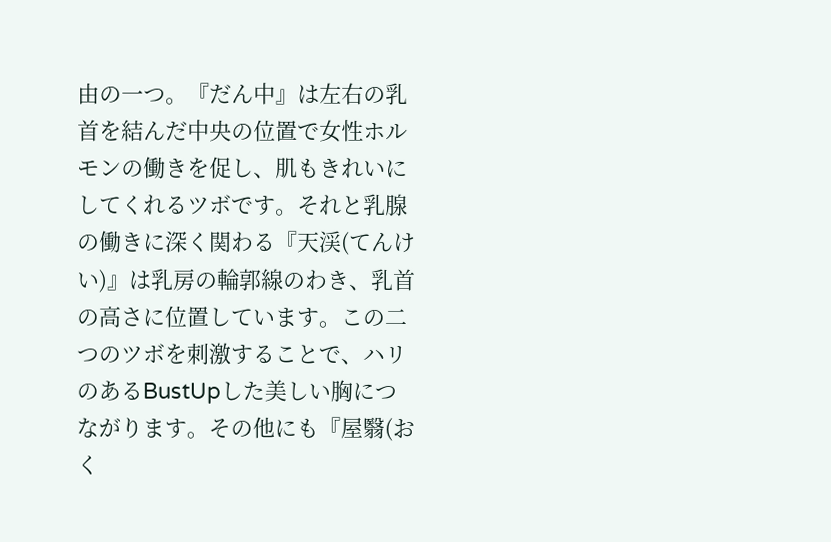由の一つ。『だん中』は左右の乳首を結んだ中央の位置で女性ホルモンの働きを促し、肌もきれいにしてくれるツボです。それと乳腺の働きに深く関わる『天渓(てんけい)』は乳房の輪郭線のわき、乳首の高さに位置しています。この二つのツボを刺激することで、ハリのあるBustUpした美しい胸につながります。その他にも『屋翳(おく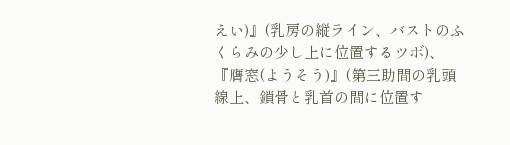えい)』(乳房の縦ライン、バストのふくらみの少し上に位置するツボ)、『膺窓(ようそう)』(第三助間の乳頭線上、鎖骨と乳首の間に位置す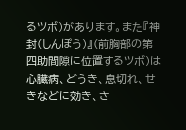るツボ)があります。また『神封(しんぽう)』(前胸部の第四助間隙に位置するツボ)は心臓病、どうき、息切れ、せきなどに効き、さ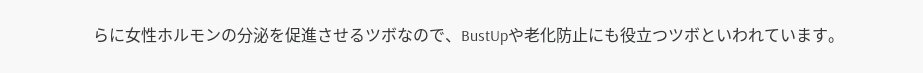らに女性ホルモンの分泌を促進させるツボなので、BustUpや老化防止にも役立つツボといわれています。